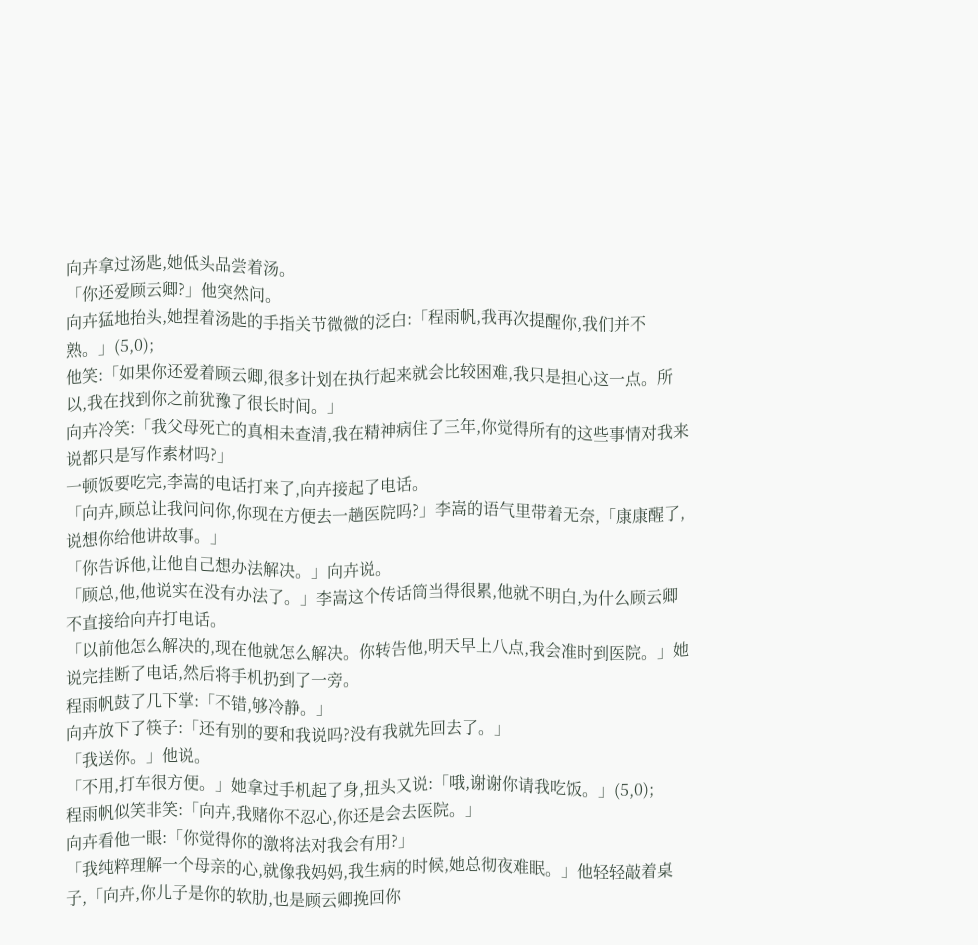向卉拿过汤匙,她低头品尝着汤。
「你还爱顾云卿?」他突然问。
向卉猛地抬头,她捏着汤匙的手指关节微微的泛白:「程雨帆,我再次提醒你,我们并不熟。」(5,0);
他笑:「如果你还爱着顾云卿,很多计划在执行起来就会比较困难,我只是担心这一点。所以,我在找到你之前犹豫了很长时间。」
向卉冷笑:「我父母死亡的真相未查清,我在精神病住了三年,你觉得所有的这些事情对我来说都只是写作素材吗?」
一顿饭要吃完,李嵩的电话打来了,向卉接起了电话。
「向卉,顾总让我问问你,你现在方便去一趟医院吗?」李嵩的语气里带着无奈,「康康醒了,说想你给他讲故事。」
「你告诉他,让他自己想办法解决。」向卉说。
「顾总,他,他说实在没有办法了。」李嵩这个传话筒当得很累,他就不明白,为什么顾云卿不直接给向卉打电话。
「以前他怎么解决的,现在他就怎么解决。你转告他,明天早上八点,我会准时到医院。」她说完挂断了电话,然后将手机扔到了一旁。
程雨帆鼓了几下掌:「不错,够冷静。」
向卉放下了筷子:「还有别的要和我说吗?没有我就先回去了。」
「我送你。」他说。
「不用,打车很方便。」她拿过手机起了身,扭头又说:「哦,谢谢你请我吃饭。」(5,0);
程雨帆似笑非笑:「向卉,我赌你不忍心,你还是会去医院。」
向卉看他一眼:「你觉得你的激将法对我会有用?」
「我纯粹理解一个母亲的心,就像我妈妈,我生病的时候,她总彻夜难眠。」他轻轻敲着桌子,「向卉,你儿子是你的软肋,也是顾云卿挽回你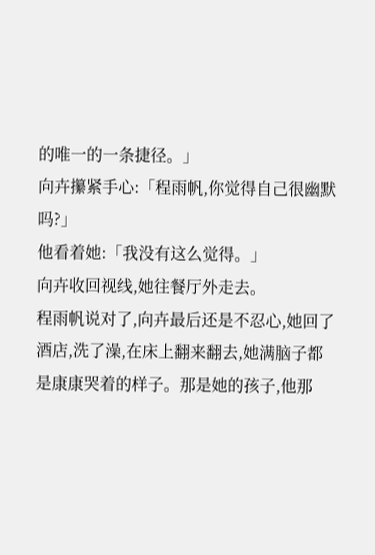的唯一的一条捷径。」
向卉攥紧手心:「程雨帆,你觉得自己很幽默吗?」
他看着她:「我没有这么觉得。」
向卉收回视线,她往餐厅外走去。
程雨帆说对了,向卉最后还是不忍心,她回了酒店,洗了澡,在床上翻来翻去,她满脑子都是康康哭着的样子。那是她的孩子,他那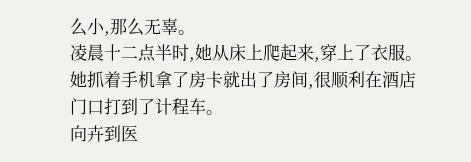么小,那么无辜。
凌晨十二点半时,她从床上爬起来,穿上了衣服。她抓着手机拿了房卡就出了房间,很顺利在酒店门口打到了计程车。
向卉到医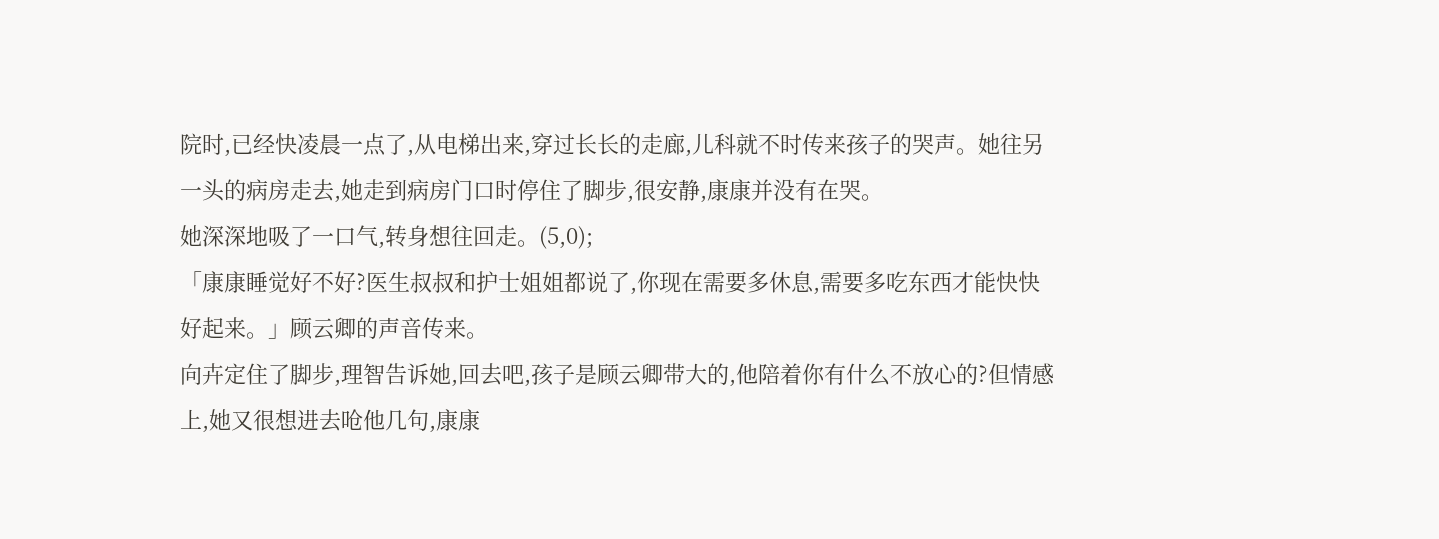院时,已经快凌晨一点了,从电梯出来,穿过长长的走廊,儿科就不时传来孩子的哭声。她往另一头的病房走去,她走到病房门口时停住了脚步,很安静,康康并没有在哭。
她深深地吸了一口气,转身想往回走。(5,0);
「康康睡觉好不好?医生叔叔和护士姐姐都说了,你现在需要多休息,需要多吃东西才能快快好起来。」顾云卿的声音传来。
向卉定住了脚步,理智告诉她,回去吧,孩子是顾云卿带大的,他陪着你有什么不放心的?但情感上,她又很想进去呛他几句,康康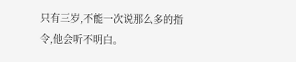只有三岁,不能一次说那么多的指令,他会听不明白。